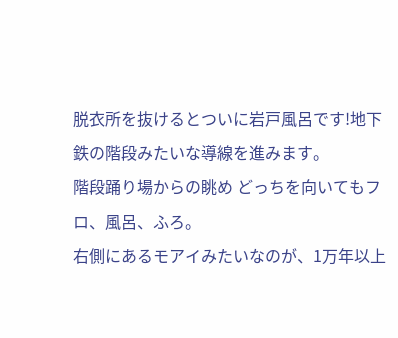脱衣所を抜けるとついに岩戸風呂です!地下鉄の階段みたいな導線を進みます。
階段踊り場からの眺め どっちを向いてもフロ、風呂、ふろ。
右側にあるモアイみたいなのが、1万年以上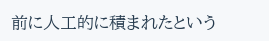前に人工的に積まれたという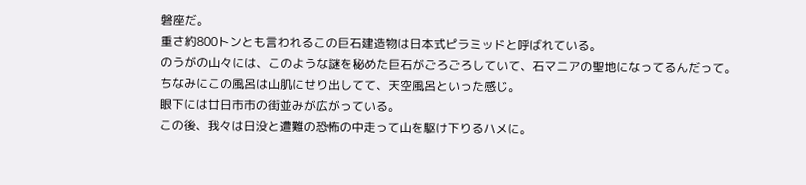磐座だ。
重さ約800トンとも言われるこの巨石建造物は日本式ピラミッドと呼ばれている。
のうがの山々には、このような謎を秘めた巨石がごろごろしていて、石マニアの聖地になってるんだって。
ちなみにこの風呂は山肌にせり出してて、天空風呂といった感じ。
眼下には廿日市市の街並みが広がっている。
この後、我々は日没と遭難の恐怖の中走って山を駆け下りるハメに。